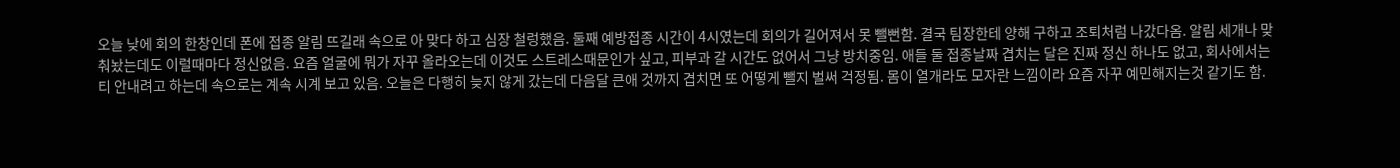오늘 낮에 회의 한창인데 폰에 접종 알림 뜨길래 속으로 아 맞다 하고 심장 철렁했음. 둘째 예방접종 시간이 4시였는데 회의가 길어져서 못 뺄뻔함. 결국 팀장한테 양해 구하고 조퇴처럼 나갔다옴. 알림 세개나 맞춰놨는데도 이럴때마다 정신없음. 요즘 얼굴에 뭐가 자꾸 올라오는데 이것도 스트레스때문인가 싶고, 피부과 갈 시간도 없어서 그냥 방치중임. 애들 둘 접종날짜 겹치는 달은 진짜 정신 하나도 없고, 회사에서는 티 안내려고 하는데 속으로는 계속 시계 보고 있음. 오늘은 다행히 늦지 않게 갔는데 다음달 큰애 것까지 겹치면 또 어떻게 뺄지 벌써 걱정됨. 몸이 열개라도 모자란 느낌이라 요즘 자꾸 예민해지는것 같기도 함.